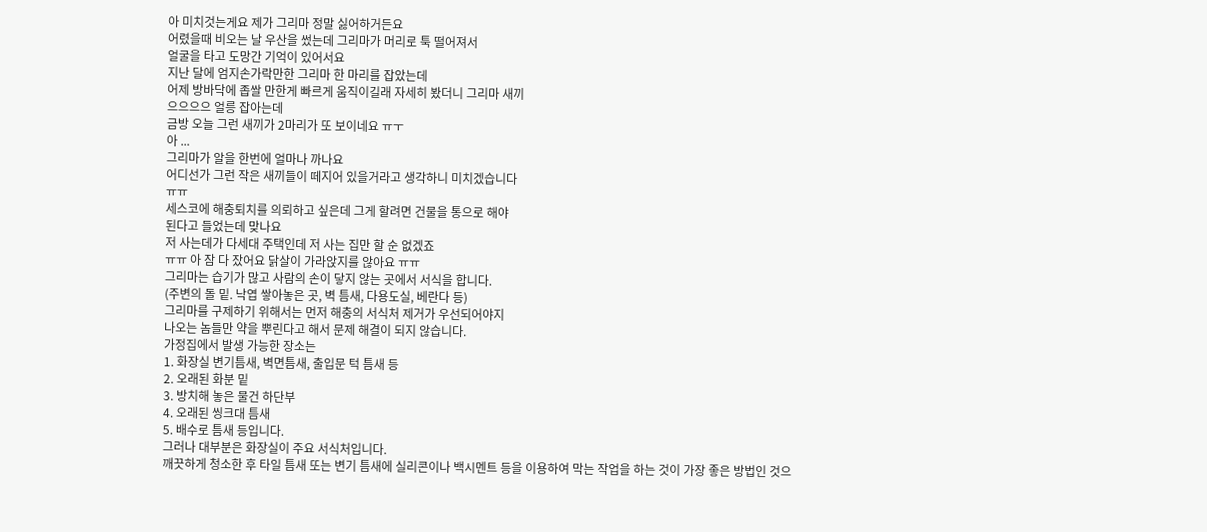아 미치것는게요 제가 그리마 정말 싫어하거든요
어렸을때 비오는 날 우산을 썼는데 그리마가 머리로 툭 떨어져서
얼굴을 타고 도망간 기억이 있어서요
지난 달에 엄지손가락만한 그리마 한 마리를 잡았는데
어제 방바닥에 좁쌀 만한게 빠르게 움직이길래 자세히 봤더니 그리마 새끼
으으으으 얼릉 잡아는데
금방 오늘 그런 새끼가 2마리가 또 보이네요 ㅠㅜ
아 ...
그리마가 알을 한번에 얼마나 까나요
어디선가 그런 작은 새끼들이 떼지어 있을거라고 생각하니 미치겠습니다
ㅠㅠ
세스코에 해충퇴치를 의뢰하고 싶은데 그게 할려면 건물을 통으로 해야
된다고 들었는데 맞나요
저 사는데가 다세대 주택인데 저 사는 집만 할 순 없겠죠
ㅠㅠ 아 잠 다 잤어요 닭살이 가라앉지를 않아요 ㅠㅠ
그리마는 습기가 많고 사람의 손이 닿지 않는 곳에서 서식을 합니다.
(주변의 돌 밑. 낙엽 쌓아놓은 곳, 벽 틈새, 다용도실, 베란다 등)
그리마를 구제하기 위해서는 먼저 해충의 서식처 제거가 우선되어야지
나오는 놈들만 약을 뿌린다고 해서 문제 해결이 되지 않습니다.
가정집에서 발생 가능한 장소는
1. 화장실 변기틈새, 벽면틈새, 출입문 턱 틈새 등
2. 오래된 화분 밑
3. 방치해 놓은 물건 하단부
4. 오래된 씽크대 틈새
5. 배수로 틈새 등입니다.
그러나 대부분은 화장실이 주요 서식처입니다.
깨끗하게 청소한 후 타일 틈새 또는 변기 틈새에 실리콘이나 백시멘트 등을 이용하여 막는 작업을 하는 것이 가장 좋은 방법인 것으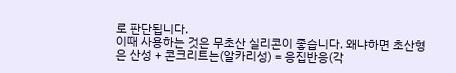로 판단됩니다.
이때 사용하는 것은 무초산 실리콘이 좋습니다. 왜냐하면 초산형은 산성 + 콘크리트는(알카리성) = 응집반응(각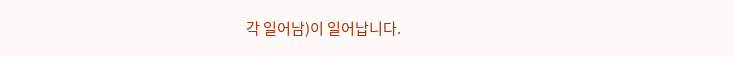각 일어남)이 일어납니다.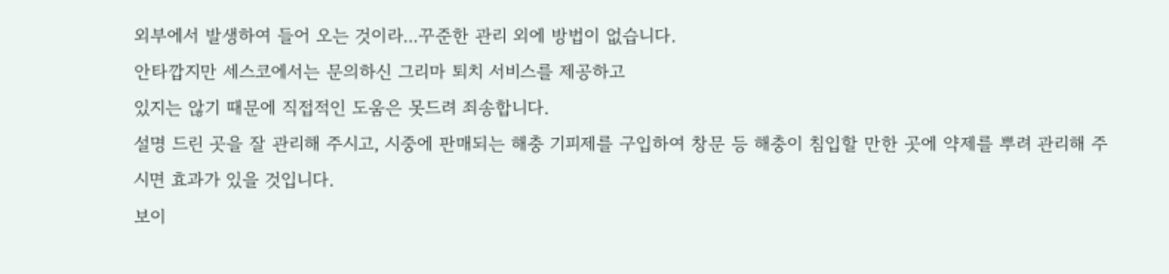외부에서 발생하여 들어 오는 것이라...꾸준한 관리 외에 방법이 없습니다.
안타깝지만 세스코에서는 문의하신 그리마 퇴치 서비스를 제공하고
있지는 않기 때문에 직접적인 도움은 못드려 죄송합니다.
설명 드린 곳을 잘 관리해 주시고, 시중에 판매되는 해충 기피제를 구입하여 창문 등 해충이 침입할 만한 곳에 약제를 뿌려 관리해 주시면 효과가 있을 것입니다.
보이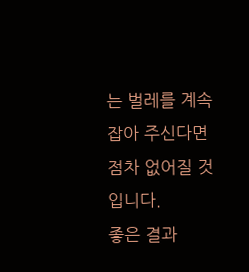는 벌레를 계속 잡아 주신다면 점차 없어질 것입니다.
좋은 결과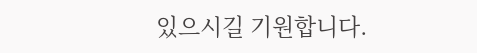있으시길 기원합니다.